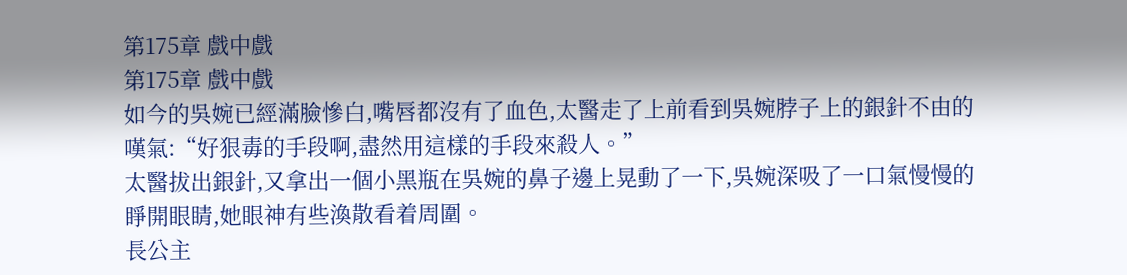第175章 戲中戲
第175章 戲中戲
如今的吳婉已經滿臉慘白,嘴唇都沒有了血色,太醫走了上前看到吳婉脖子上的銀針不由的嘆氣:“好狠毒的手段啊,盡然用這樣的手段來殺人。”
太醫拔出銀針,又拿出一個小黑瓶在吳婉的鼻子邊上晃動了一下,吳婉深吸了一口氣慢慢的睜開眼睛,她眼神有些渙散看着周圍。
長公主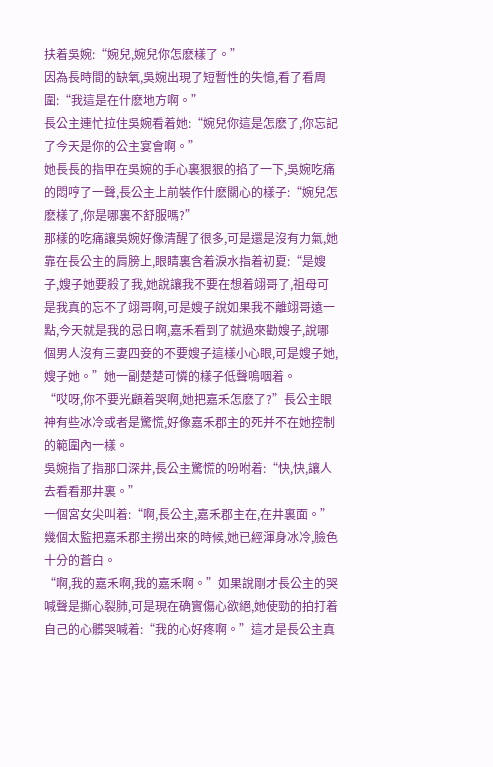扶着吳婉:“婉兒,婉兒你怎麽樣了。”
因為長時間的缺氧,吳婉出現了短暫性的失憶,看了看周圍:“我這是在什麽地方啊。”
長公主連忙拉住吳婉看着她:“婉兒你這是怎麽了,你忘記了今天是你的公主宴會啊。”
她長長的指甲在吳婉的手心裏狠狠的掐了一下,吳婉吃痛的悶哼了一聲,長公主上前裝作什麽關心的樣子:“婉兒怎麽樣了,你是哪裏不舒服嗎?”
那樣的吃痛讓吳婉好像清醒了很多,可是還是沒有力氣,她靠在長公主的肩膀上,眼睛裏含着淚水指着初夏:“是嫂子,嫂子她要殺了我,她說讓我不要在想着翊哥了,祖母可是我真的忘不了翊哥啊,可是嫂子說如果我不離翊哥遠一點,今天就是我的忌日啊,嘉禾看到了就過來勸嫂子,說哪個男人沒有三妻四妾的不要嫂子這樣小心眼,可是嫂子她,嫂子她。”她一副楚楚可憐的樣子低聲嗚咽着。
“哎呀,你不要光顧着哭啊,她把嘉禾怎麽了?”長公主眼神有些冰冷或者是驚慌,好像嘉禾郡主的死并不在她控制的範圍內一樣。
吳婉指了指那口深井,長公主驚慌的吩咐着:“快,快,讓人去看看那井裏。”
一個宮女尖叫着:“啊,長公主,嘉禾郡主在,在井裏面。”幾個太監把嘉禾郡主撈出來的時候,她已經渾身冰冷,臉色十分的蒼白。
“啊,我的嘉禾啊,我的嘉禾啊。”如果說剛才長公主的哭喊聲是撕心裂肺,可是現在确實傷心欲絕,她使勁的拍打着自己的心髒哭喊着:“我的心好疼啊。”這才是長公主真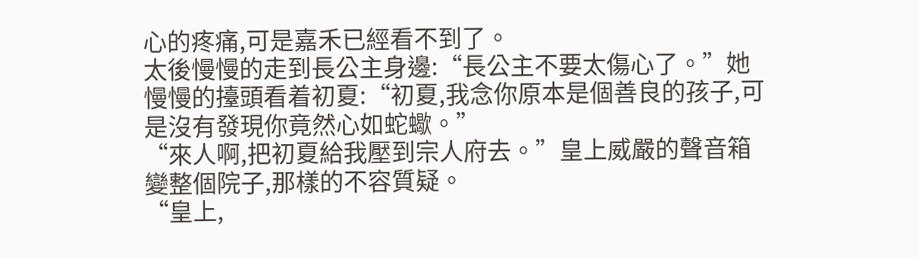心的疼痛,可是嘉禾已經看不到了。
太後慢慢的走到長公主身邊:“長公主不要太傷心了。”她慢慢的擡頭看着初夏:“初夏,我念你原本是個善良的孩子,可是沒有發現你竟然心如蛇蠍。”
“來人啊,把初夏給我壓到宗人府去。”皇上威嚴的聲音箱變整個院子,那樣的不容質疑。
“皇上,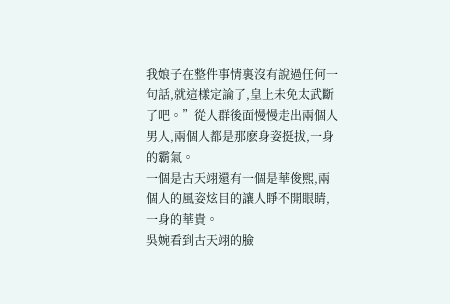我娘子在整件事情裏沒有說過任何一句話,就這樣定論了,皇上未免太武斷了吧。”從人群後面慢慢走出兩個人男人,兩個人都是那麽身姿挺拔,一身的霸氣。
一個是古天翊還有一個是華俊熙,兩個人的風姿炫目的讓人睜不開眼睛,一身的華貴。
吳婉看到古天翊的臉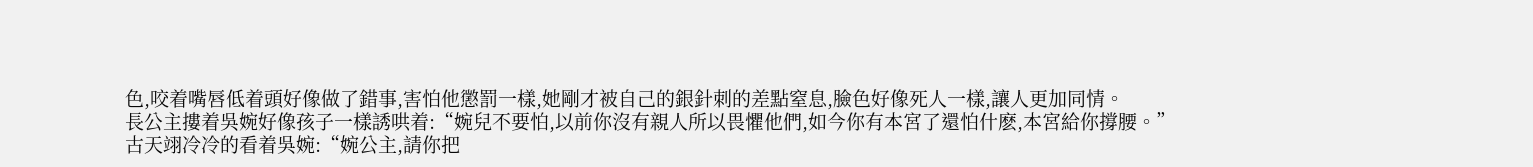色,咬着嘴唇低着頭好像做了錯事,害怕他懲罰一樣,她剛才被自己的銀針刺的差點窒息,臉色好像死人一樣,讓人更加同情。
長公主摟着吳婉好像孩子一樣誘哄着:“婉兒不要怕,以前你沒有親人所以畏懼他們,如今你有本宮了還怕什麽,本宮給你撐腰。”
古天翊冷冷的看着吳婉:“婉公主,請你把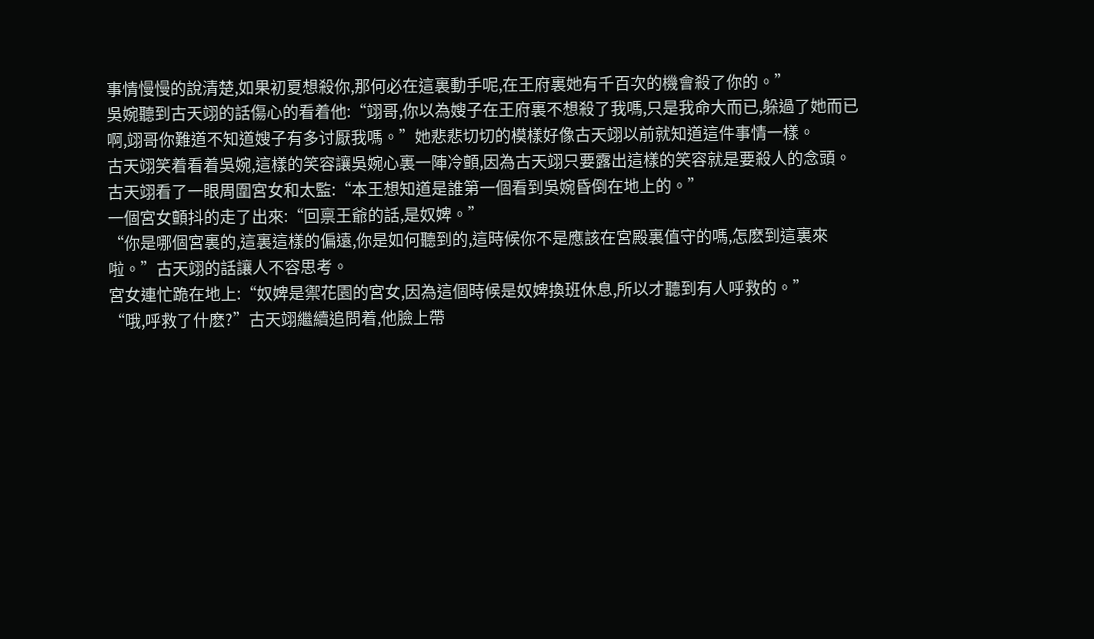事情慢慢的說清楚,如果初夏想殺你,那何必在這裏動手呢,在王府裏她有千百次的機會殺了你的。”
吳婉聽到古天翊的話傷心的看着他:“翊哥,你以為嫂子在王府裏不想殺了我嗎,只是我命大而已,躲過了她而已啊,翊哥你難道不知道嫂子有多讨厭我嗎。”她悲悲切切的模樣好像古天翊以前就知道這件事情一樣。
古天翊笑着看着吳婉,這樣的笑容讓吳婉心裏一陣冷顫,因為古天翊只要露出這樣的笑容就是要殺人的念頭。
古天翊看了一眼周圍宮女和太監:“本王想知道是誰第一個看到吳婉昏倒在地上的。”
一個宮女顫抖的走了出來:“回禀王爺的話,是奴婢。”
“你是哪個宮裏的,這裏這樣的偏遠,你是如何聽到的,這時候你不是應該在宮殿裏值守的嗎,怎麽到這裏來啦。”古天翊的話讓人不容思考。
宮女連忙跪在地上:“奴婢是禦花園的宮女,因為這個時候是奴婢換班休息,所以才聽到有人呼救的。”
“哦,呼救了什麽?”古天翊繼續追問着,他臉上帶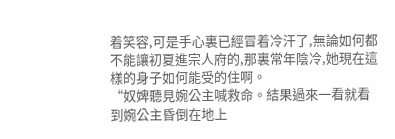着笑容,可是手心裏已經冒着冷汗了,無論如何都不能讓初夏進宗人府的,那裏常年陰冷,她現在這樣的身子如何能受的住啊。
“奴婢聽見婉公主喊救命。結果過來一看就看到婉公主昏倒在地上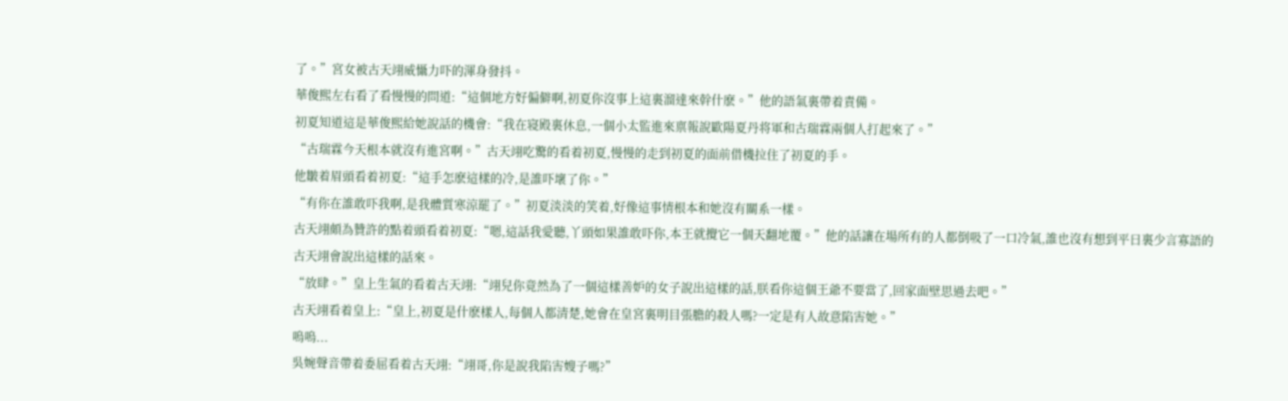了。”宮女被古天翊威懾力吓的渾身發抖。
華俊熙左右看了看慢慢的問道:“這個地方好偏僻啊,初夏你沒事上這裏溜達來幹什麽。”他的語氣裏帶着責備。
初夏知道這是華俊熙給她說話的機會:“我在寝殿裏休息,一個小太監進來禀報說歐陽夏丹将軍和古瑞霖兩個人打起來了。”
“古瑞霖今天根本就沒有進宮啊。”古天翊吃驚的看着初夏,慢慢的走到初夏的面前借機拉住了初夏的手。
他皺着眉頭看着初夏:“這手怎麽這樣的冷,是誰吓壞了你。”
“有你在誰敢吓我啊,是我體質寒涼罷了。”初夏淡淡的笑着,好像這事情根本和她沒有關系一樣。
古天翊頗為贊許的點着頭看着初夏:“嗯,這話我愛聽,丫頭如果誰敢吓你,本王就攪它一個天翻地覆。”他的話讓在場所有的人都倒吸了一口冷氣,誰也沒有想到平日裏少言寡語的古天翊會說出這樣的話來。
“放肆。”皇上生氣的看着古天翊:“翊兒你竟然為了一個這樣善妒的女子說出這樣的話,朕看你這個王爺不要當了,回家面壁思過去吧。”
古天翊看着皇上:“皇上,初夏是什麽樣人,每個人都清楚,她會在皇宮裏明目張膽的殺人嗎?一定是有人故意陷害她。”
嗚嗚...
吳婉聲音帶着委屈看着古天翊:“翊哥,你是說我陷害嫂子嗎?”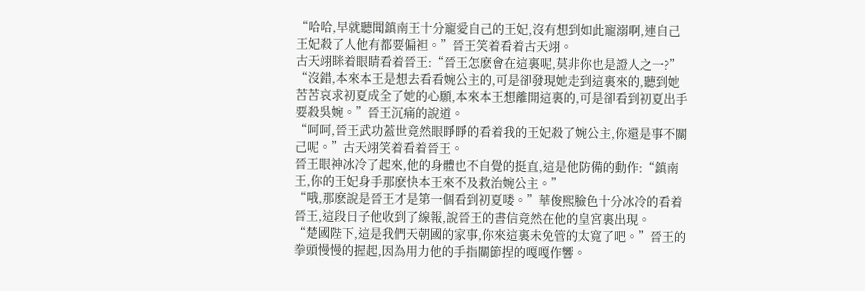“哈哈,早就聽聞鎮南王十分寵愛自己的王妃,沒有想到如此寵溺啊,連自己王妃殺了人他有都要偏袒。”晉王笑着看着古天翊。
古天翊眯着眼睛看着晉王:“晉王怎麽會在這裏呢,莫非你也是證人之一?”
“沒錯,本來本王是想去看看婉公主的,可是卻發現她走到這裏來的,聽到她苦苦哀求初夏成全了她的心願,本來本王想離開這裏的,可是卻看到初夏出手要殺吳婉。”晉王沉痛的說道。
“呵呵,晉王武功蓋世竟然眼睜睜的看着我的王妃殺了婉公主,你還是事不關己呢。”古天翊笑着看着晉王。
晉王眼神冰冷了起來,他的身體也不自覺的挺直,這是他防備的動作:“鎮南王,你的王妃身手那麽快本王來不及救治婉公主。”
“哦,那麽說是晉王才是第一個看到初夏喽。”華俊熙臉色十分冰冷的看着晉王,這段日子他收到了線報,說晉王的書信竟然在他的皇宮裏出現。
“楚國陛下,這是我們天朝國的家事,你來這裏未免管的太寬了吧。”晉王的拳頭慢慢的握起,因為用力他的手指關節捏的嘎嘎作響。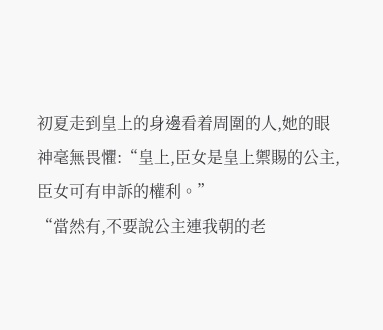初夏走到皇上的身邊看着周圍的人,她的眼神毫無畏懼:“皇上,臣女是皇上禦賜的公主,臣女可有申訴的權利。”
“當然有,不要說公主連我朝的老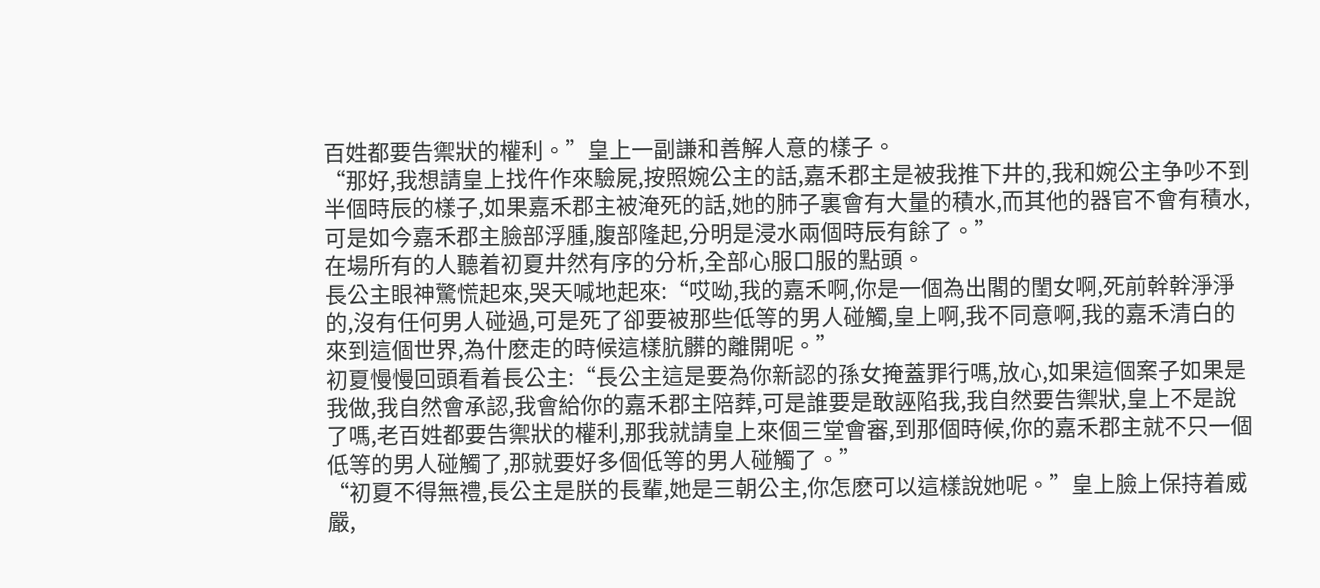百姓都要告禦狀的權利。”皇上一副謙和善解人意的樣子。
“那好,我想請皇上找仵作來驗屍,按照婉公主的話,嘉禾郡主是被我推下井的,我和婉公主争吵不到半個時辰的樣子,如果嘉禾郡主被淹死的話,她的肺子裏會有大量的積水,而其他的器官不會有積水,可是如今嘉禾郡主臉部浮腫,腹部隆起,分明是浸水兩個時辰有餘了。”
在場所有的人聽着初夏井然有序的分析,全部心服口服的點頭。
長公主眼神驚慌起來,哭天喊地起來:“哎呦,我的嘉禾啊,你是一個為出閣的閨女啊,死前幹幹淨淨的,沒有任何男人碰過,可是死了卻要被那些低等的男人碰觸,皇上啊,我不同意啊,我的嘉禾清白的來到這個世界,為什麽走的時候這樣肮髒的離開呢。”
初夏慢慢回頭看着長公主:“長公主這是要為你新認的孫女掩蓋罪行嗎,放心,如果這個案子如果是我做,我自然會承認,我會給你的嘉禾郡主陪葬,可是誰要是敢誣陷我,我自然要告禦狀,皇上不是說了嗎,老百姓都要告禦狀的權利,那我就請皇上來個三堂會審,到那個時候,你的嘉禾郡主就不只一個低等的男人碰觸了,那就要好多個低等的男人碰觸了。”
“初夏不得無禮,長公主是朕的長輩,她是三朝公主,你怎麽可以這樣說她呢。”皇上臉上保持着威嚴,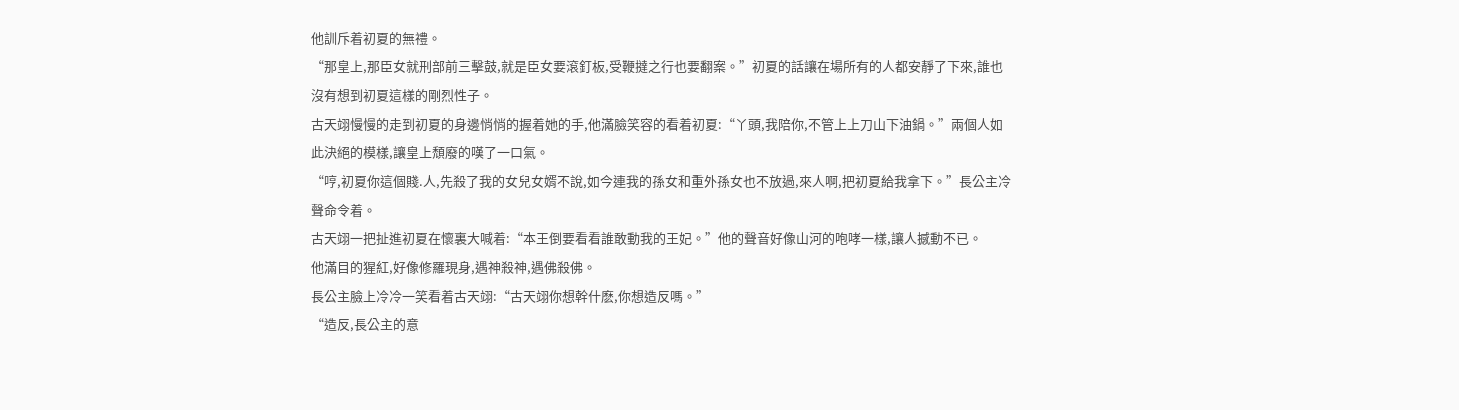他訓斥着初夏的無禮。
“那皇上,那臣女就刑部前三擊鼓,就是臣女要滾釘板,受鞭撻之行也要翻案。”初夏的話讓在場所有的人都安靜了下來,誰也沒有想到初夏這樣的剛烈性子。
古天翊慢慢的走到初夏的身邊悄悄的握着她的手,他滿臉笑容的看着初夏:“丫頭,我陪你,不管上上刀山下油鍋。”兩個人如此決絕的模樣,讓皇上頹廢的嘆了一口氣。
“哼,初夏你這個賤.人,先殺了我的女兒女婿不說,如今連我的孫女和重外孫女也不放過,來人啊,把初夏給我拿下。”長公主冷聲命令着。
古天翊一把扯進初夏在懷裏大喊着:“本王倒要看看誰敢動我的王妃。”他的聲音好像山河的咆哮一樣,讓人撼動不已。
他滿目的猩紅,好像修羅現身,遇神殺神,遇佛殺佛。
長公主臉上冷冷一笑看着古天翊:“古天翊你想幹什麽,你想造反嗎。”
“造反,長公主的意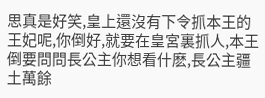思真是好笑,皇上還沒有下令抓本王的王妃呢,你倒好,就要在皇宮裏抓人,本王倒要問問長公主你想看什麽,長公主疆土萬餘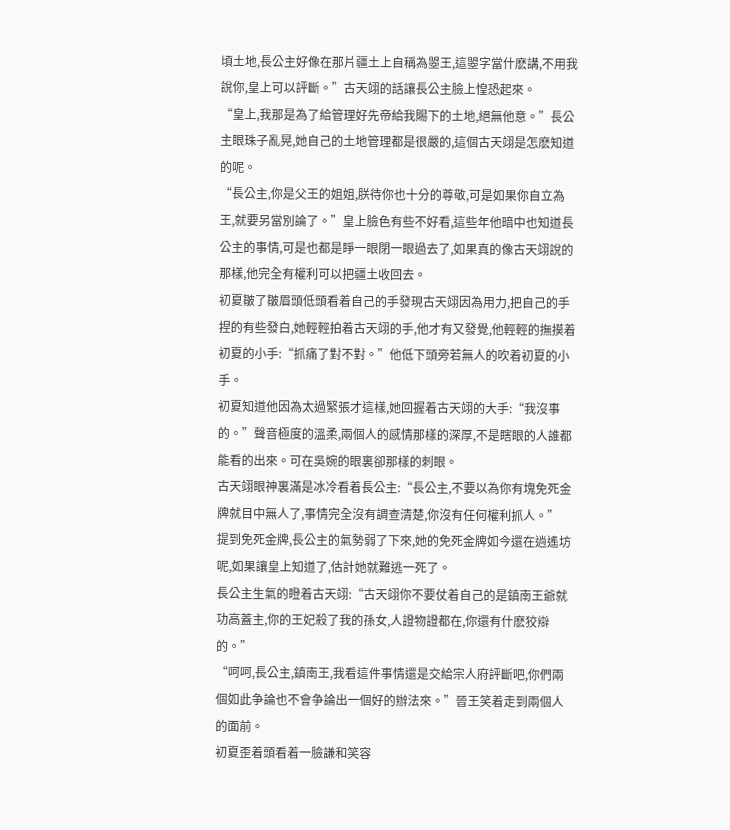頃土地,長公主好像在那片疆土上自稱為曌王,這曌字當什麽講,不用我說你,皇上可以評斷。”古天翊的話讓長公主臉上惶恐起來。
“皇上,我那是為了給管理好先帝給我賜下的土地,絕無他意。”長公主眼珠子亂晃,她自己的土地管理都是很嚴的,這個古天翊是怎麽知道的呢。
“長公主,你是父王的姐姐,朕待你也十分的尊敬,可是如果你自立為王,就要另當別論了。”皇上臉色有些不好看,這些年他暗中也知道長公主的事情,可是也都是睜一眼閉一眼過去了,如果真的像古天翊說的那樣,他完全有權利可以把疆土收回去。
初夏皺了皺眉頭低頭看着自己的手發現古天翊因為用力,把自己的手捏的有些發白,她輕輕拍着古天翊的手,他才有又發覺,他輕輕的撫摸着初夏的小手:“抓痛了對不對。”他低下頭旁若無人的吹着初夏的小手。
初夏知道他因為太過緊張才這樣,她回握着古天翊的大手:“我沒事的。”聲音極度的溫柔,兩個人的感情那樣的深厚,不是瞎眼的人誰都能看的出來。可在吳婉的眼裏卻那樣的刺眼。
古天翊眼神裏滿是冰冷看着長公主:“長公主,不要以為你有塊免死金牌就目中無人了,事情完全沒有調查清楚,你沒有任何權利抓人。”
提到免死金牌,長公主的氣勢弱了下來,她的免死金牌如今還在逍遙坊呢,如果讓皇上知道了,估計她就難逃一死了。
長公主生氣的瞪着古天翊:“古天翊你不要仗着自己的是鎮南王爺就功高蓋主,你的王妃殺了我的孫女,人證物證都在,你還有什麽狡辯的。”
“呵呵,長公主,鎮南王,我看這件事情還是交給宗人府評斷吧,你們兩個如此争論也不會争論出一個好的辦法來。”晉王笑着走到兩個人的面前。
初夏歪着頭看着一臉謙和笑容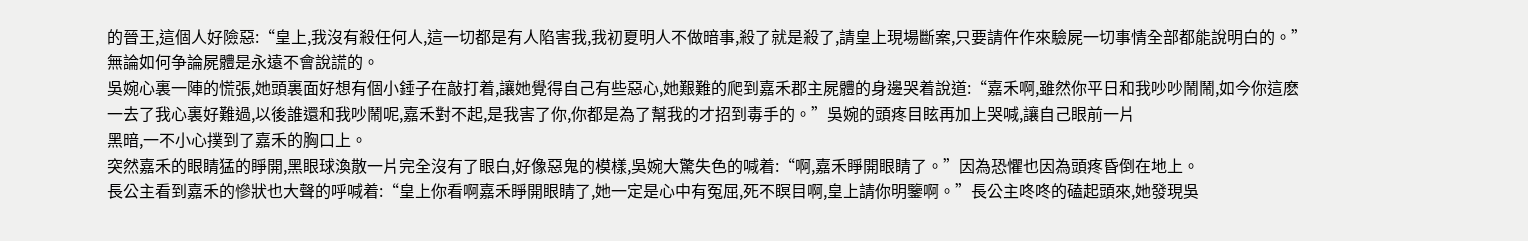的晉王,這個人好險惡:“皇上,我沒有殺任何人,這一切都是有人陷害我,我初夏明人不做暗事,殺了就是殺了,請皇上現場斷案,只要請仵作來驗屍一切事情全部都能說明白的。”無論如何争論屍體是永遠不會說謊的。
吳婉心裏一陣的慌張,她頭裏面好想有個小錘子在敲打着,讓她覺得自己有些惡心,她艱難的爬到嘉禾郡主屍體的身邊哭着說道:“嘉禾啊,雖然你平日和我吵吵鬧鬧,如今你這麽一去了我心裏好難過,以後誰還和我吵鬧呢,嘉禾對不起,是我害了你,你都是為了幫我的才招到毒手的。”吳婉的頭疼目眩再加上哭喊,讓自己眼前一片
黑暗,一不小心撲到了嘉禾的胸口上。
突然嘉禾的眼睛猛的睜開,黑眼球渙散一片完全沒有了眼白,好像惡鬼的模樣,吳婉大驚失色的喊着:“啊,嘉禾睜開眼睛了。”因為恐懼也因為頭疼昏倒在地上。
長公主看到嘉禾的慘狀也大聲的呼喊着:“皇上你看啊嘉禾睜開眼睛了,她一定是心中有冤屈,死不瞑目啊,皇上請你明鑒啊。”長公主咚咚的磕起頭來,她發現吳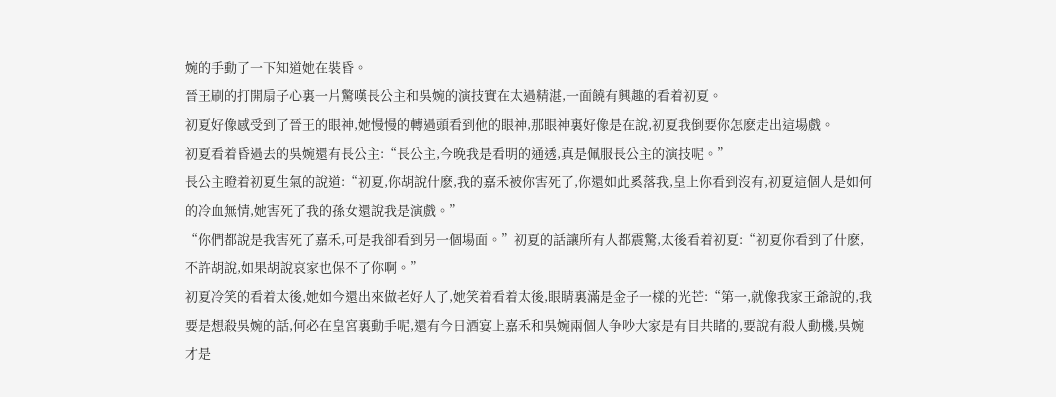婉的手動了一下知道她在裝昏。
晉王刷的打開扇子心裏一片驚嘆長公主和吳婉的演技實在太過精湛,一面饒有興趣的看着初夏。
初夏好像感受到了晉王的眼神,她慢慢的轉過頭看到他的眼神,那眼神裏好像是在說,初夏我倒要你怎麽走出這場戲。
初夏看着昏過去的吳婉還有長公主:“長公主,今晚我是看明的通透,真是佩服長公主的演技呢。”
長公主瞪着初夏生氣的說道:“初夏,你胡說什麽,我的嘉禾被你害死了,你還如此奚落我,皇上你看到沒有,初夏這個人是如何的冷血無情,她害死了我的孫女還說我是演戲。”
“你們都說是我害死了嘉禾,可是我卻看到另一個場面。”初夏的話讓所有人都震驚,太後看着初夏:“初夏你看到了什麽,不許胡說,如果胡說哀家也保不了你啊。”
初夏冷笑的看着太後,她如今還出來做老好人了,她笑着看着太後,眼睛裏滿是金子一樣的光芒:“第一,就像我家王爺說的,我要是想殺吳婉的話,何必在皇宮裏動手呢,還有今日酒宴上嘉禾和吳婉兩個人争吵大家是有目共睹的,要說有殺人動機,吳婉才是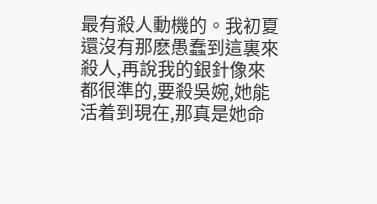最有殺人動機的。我初夏還沒有那麽愚蠢到這裏來殺人,再說我的銀針像來都很準的,要殺吳婉,她能活着到現在,那真是她命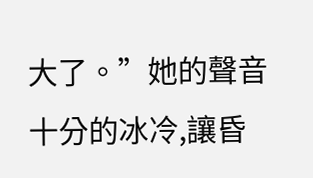大了。”她的聲音十分的冰冷,讓昏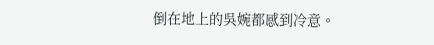倒在地上的吳婉都感到冷意。